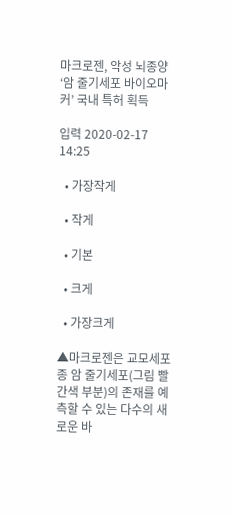마크로젠, 악성 뇌종양 ‘암 줄기세포 바이오마커’ 국내 특허 획득

입력 2020-02-17 14:25

  • 가장작게

  • 작게

  • 기본

  • 크게

  • 가장크게

▲마크로젠은 교모세포종 암 줄기세포(그림 빨간색 부분)의 존재를 예측할 수 있는 다수의 새로운 바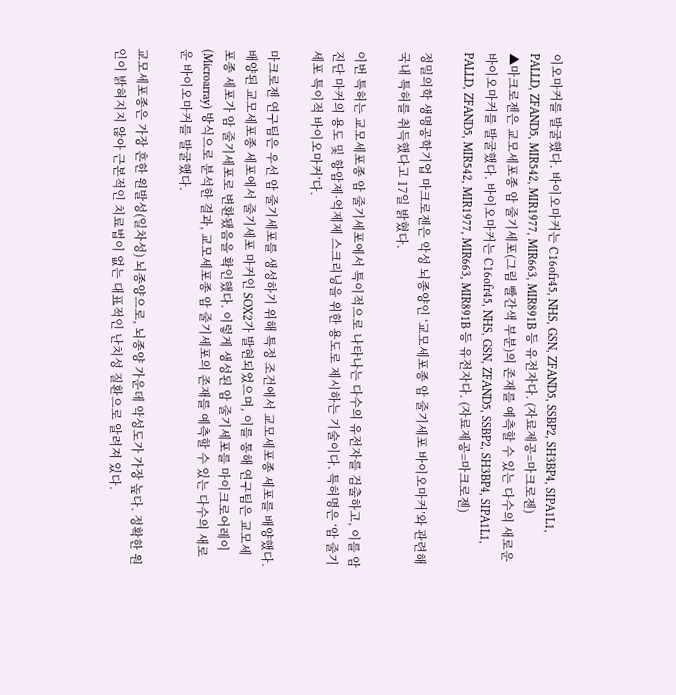이오마커를 발굴했다. 바이오마커는 C16ofr45, NHS, GSN, ZFAND5, SSBP2, SH3BP4, SIPA1L1, PALLD, ZFAND5, MIR542, MIR1977, MIR663, MIR891B 등 유전자다. (자료제공=마크로젠)
▲마크로젠은 교모세포종 암 줄기세포(그림 빨간색 부분)의 존재를 예측할 수 있는 다수의 새로운 바이오마커를 발굴했다. 바이오마커는 C16ofr45, NHS, GSN, ZFAND5, SSBP2, SH3BP4, SIPA1L1, PALLD, ZFAND5, MIR542, MIR1977, MIR663, MIR891B 등 유전자다. (자료제공=마크로젠)

정밀의학 생명공학기업 마크로젠은 악성 뇌종양인 ‘교모세포종 암 줄기세포 바이오마커’와 관련해 국내 특허를 취득했다고 17일 밝혔다.

이번 특허는 교모세포종 암 줄기세포에서 특이적으로 나타나는 다수의 유전자를 검출하고, 이를 암 진단 마커의 용도 및 항암제·억제제 스크리닝을 위한 용도로 제시하는 기술이다. 특허명은 ‘암 줄기세포 특이적 바이오마커’다.

마크로젠 연구팀은 우선 암 줄기세포를 생성하기 위해 특정 조건에서 교모세포종 세포를 배양했다. 배양된 교모세포종 세포에서 줄기세포 마커인 SOX2가 발현되었으며, 이를 통해 연구팀은 교모세포종 세포가 암 줄기세포로 변환됐음을 확인했다. 이렇게 생성된 암 줄기세포를 마이크로어레이(Microarray) 방식으로 분석한 결과, 교모세포종 암 줄기세포의 존재를 예측할 수 있는 다수의 새로운 바이오마커를 발굴했다.

교모세포종은 가장 흔한 원발성(일차성) 뇌종양으로, 뇌종양 가운데 악성도가 가장 높다. 정확한 원인이 밝혀지지 않아 근본적인 치료법이 없는 대표적인 난치성 질환으로 알려져 있다.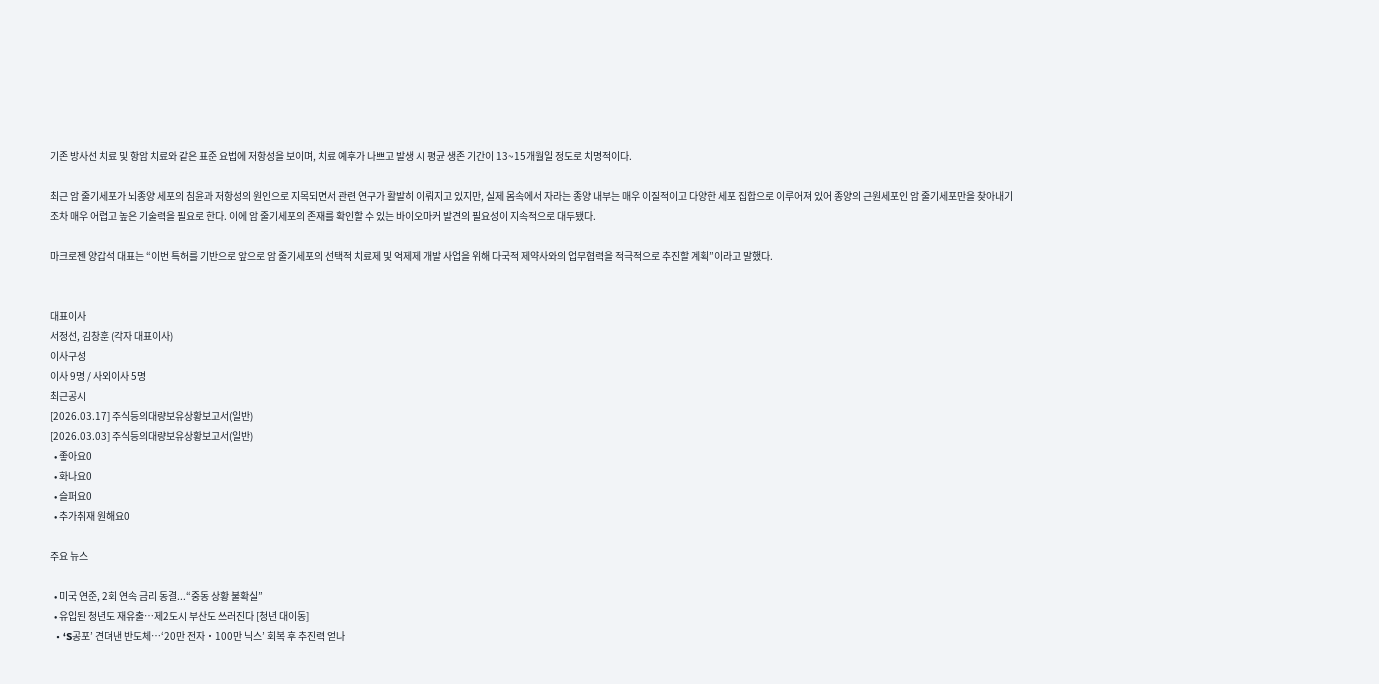기존 방사선 치료 및 항암 치료와 같은 표준 요법에 저항성을 보이며, 치료 예후가 나쁘고 발생 시 평균 생존 기간이 13~15개월일 정도로 치명적이다.

최근 암 줄기세포가 뇌종양 세포의 침윤과 저항성의 원인으로 지목되면서 관련 연구가 활발히 이뤄지고 있지만, 실제 몸속에서 자라는 종양 내부는 매우 이질적이고 다양한 세포 집합으로 이루어져 있어 종양의 근원세포인 암 줄기세포만을 찾아내기조차 매우 어렵고 높은 기술력을 필요로 한다. 이에 암 줄기세포의 존재를 확인할 수 있는 바이오마커 발견의 필요성이 지속적으로 대두됐다.

마크로젠 양갑석 대표는 “이번 특허를 기반으로 앞으로 암 줄기세포의 선택적 치료제 및 억제제 개발 사업을 위해 다국적 제약사와의 업무협력을 적극적으로 추진할 계획”이라고 말했다.


대표이사
서정선, 김창훈 (각자 대표이사)
이사구성
이사 9명 / 사외이사 5명
최근공시
[2026.03.17] 주식등의대량보유상황보고서(일반)
[2026.03.03] 주식등의대량보유상황보고서(일반)
  • 좋아요0
  • 화나요0
  • 슬퍼요0
  • 추가취재 원해요0

주요 뉴스

  • 미국 연준, 2회 연속 금리 동결...“중동 상황 불확실”
  • 유입된 청년도 재유출…제2도시 부산도 쓰러진다 [청년 대이동]
  • ‘S공포’ 견뎌낸 반도체…‘20만 전자‧100만 닉스’ 회복 후 추진력 얻나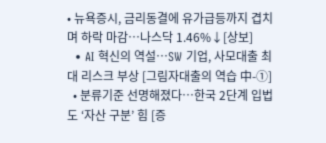• 뉴욕증시, 금리동결에 유가급등까지 겹치며 하락 마감…나스닥 1.46%↓[상보]
  • AI 혁신의 역설…SW 기업, 사모대출 최대 리스크 부상 [그림자대출의 역습 中-①]
  • 분류기준 선명해졌다…한국 2단계 입법도 ‘자산 구분’ 힘 [증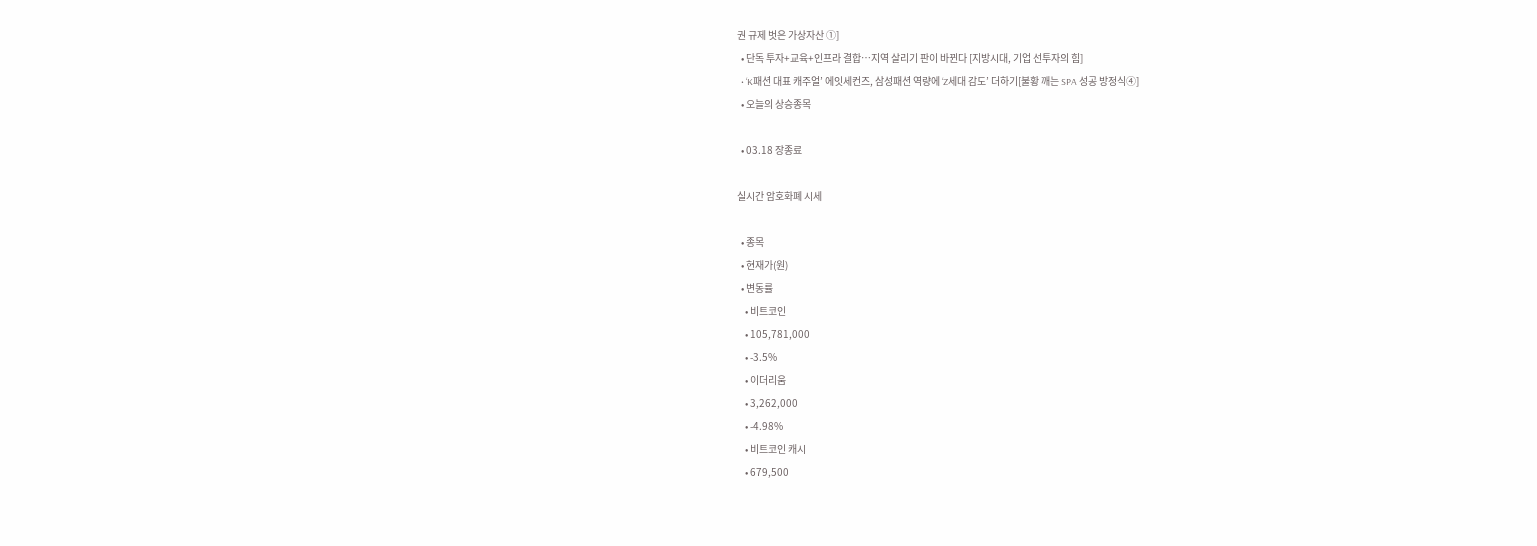권 규제 벗은 가상자산 ①]
  • 단독 투자+교육+인프라 결합⋯지역 살리기 판이 바뀐다 [지방시대, 기업 선투자의 힘]
  • ‘K패션 대표 캐주얼’ 에잇세컨즈, 삼성패션 역량에 ‘Z세대 감도’ 더하기[불황 깨는 SPA 성공 방정식④]
  • 오늘의 상승종목

  • 03.18 장종료

실시간 암호화폐 시세

  • 종목
  • 현재가(원)
  • 변동률
    • 비트코인
    • 105,781,000
    • -3.5%
    • 이더리움
    • 3,262,000
    • -4.98%
    • 비트코인 캐시
    • 679,500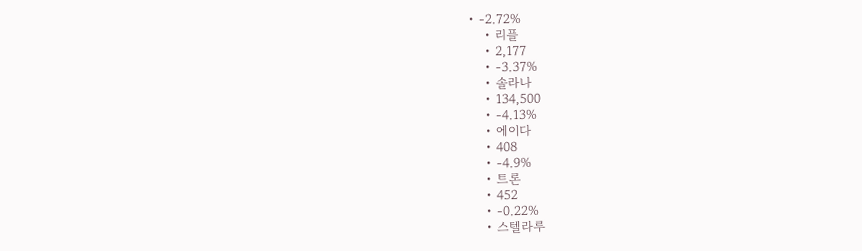• -2.72%
    • 리플
    • 2,177
    • -3.37%
    • 솔라나
    • 134,500
    • -4.13%
    • 에이다
    • 408
    • -4.9%
    • 트론
    • 452
    • -0.22%
    • 스텔라루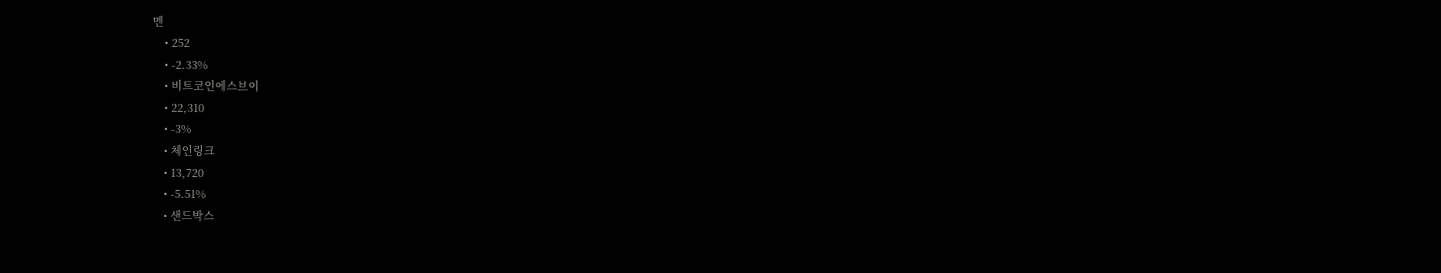멘
    • 252
    • -2.33%
    • 비트코인에스브이
    • 22,310
    • -3%
    • 체인링크
    • 13,720
    • -5.51%
    • 샌드박스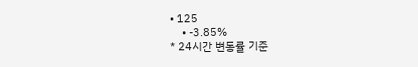• 125
    • -3.85%
* 24시간 변동률 기준